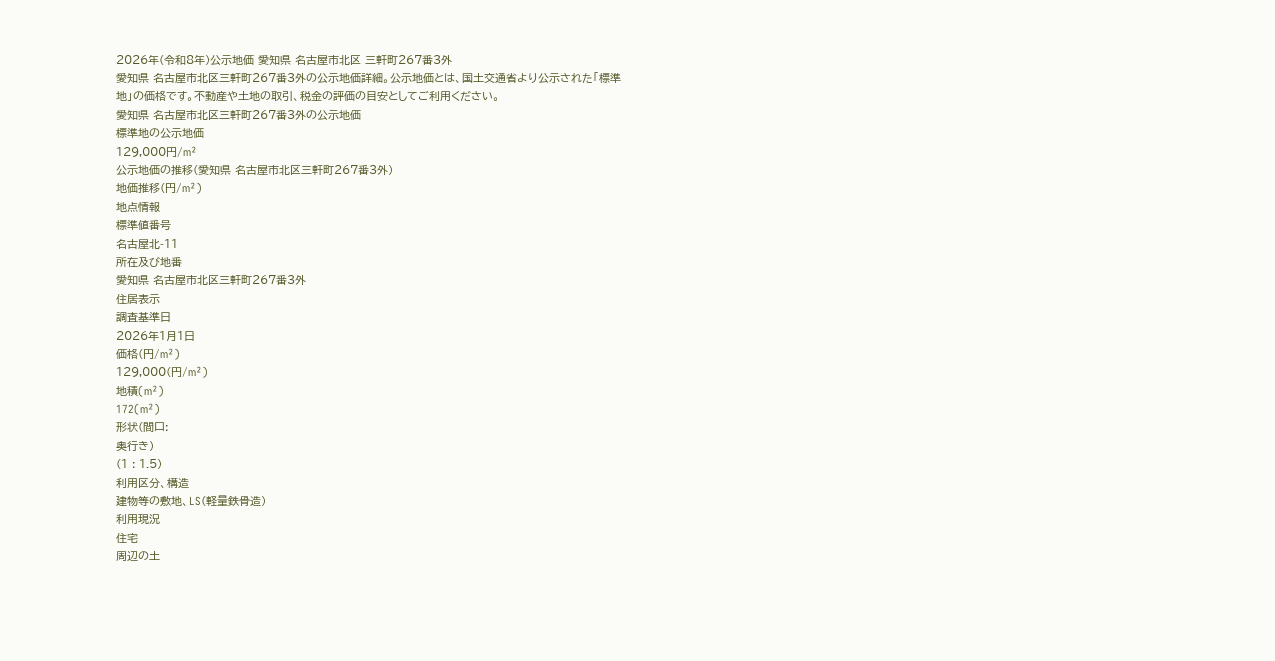2026年(令和8年)公示地価 愛知県 名古屋市北区 三軒町267番3外
愛知県 名古屋市北区三軒町267番3外の公示地価詳細。公示地価とは、国土交通省より公示された「標準地」の価格です。不動産や土地の取引、税金の評価の目安としてご利用ください。
愛知県 名古屋市北区三軒町267番3外の公示地価
標準地の公示地価
129,000円/m²
公示地価の推移(愛知県 名古屋市北区三軒町267番3外)
地価推移(円/m²)
地点情報
標準値番号
名古屋北-11
所在及び地番
愛知県 名古屋市北区三軒町267番3外
住居表示
調査基準日
2026年1月1日
価格(円/m²)
129,000(円/m²)
地積(m²)
172(m²)
形状(間口:
奥行き)
(1 : 1.5)
利用区分、構造
建物等の敷地、LS(軽量鉄骨造)
利用現況
住宅
周辺の土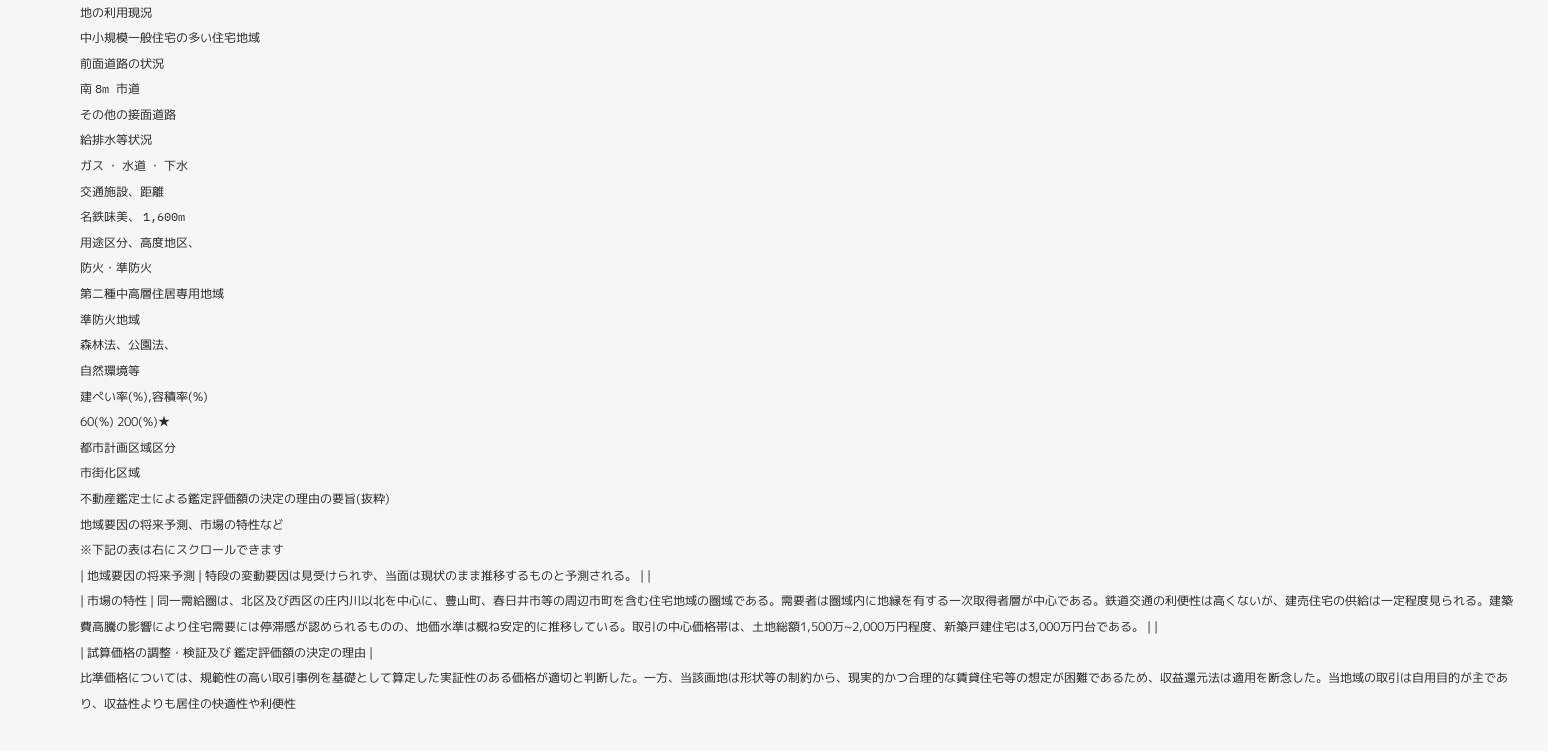地の利用現況
中小規模一般住宅の多い住宅地域
前面道路の状況
南 8m 市道
その他の接面道路
給排水等状況
ガス ・ 水道 ・ 下水
交通施設、距離
名鉄味美、 1,600m
用途区分、高度地区、
防火・準防火
第二種中高層住居専用地域
準防火地域
森林法、公園法、
自然環境等
建ぺい率(%),容積率(%)
60(%) 200(%)★
都市計画区域区分
市街化区域
不動産鑑定士による鑑定評価額の決定の理由の要旨(抜粋)
地域要因の将来予測、市場の特性など
※下記の表は右にスクロールできます
| 地域要因の将来予測 | 特段の変動要因は見受けられず、当面は現状のまま推移するものと予測される。 | |
| 市場の特性 | 同一需給圏は、北区及び西区の庄内川以北を中心に、豊山町、春日井市等の周辺市町を含む住宅地域の圏域である。需要者は圏域内に地縁を有する一次取得者層が中心である。鉄道交通の利便性は高くないが、建売住宅の供給は一定程度見られる。建築費高騰の影響により住宅需要には停滞感が認められるものの、地価水準は概ね安定的に推移している。取引の中心価格帯は、土地総額1,500万~2,000万円程度、新築戸建住宅は3,000万円台である。 | |
| 試算価格の調整・検証及び 鑑定評価額の決定の理由 |
比準価格については、規範性の高い取引事例を基礎として算定した実証性のある価格が適切と判断した。一方、当該画地は形状等の制約から、現実的かつ合理的な賃貸住宅等の想定が困難であるため、収益還元法は適用を断念した。当地域の取引は自用目的が主であり、収益性よりも居住の快適性や利便性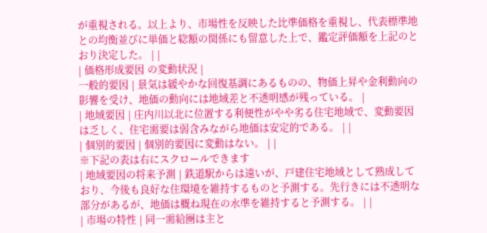が重視される。以上より、市場性を反映した比準価格を重視し、代表標準地との均衡並びに単価と総額の関係にも留意した上で、鑑定評価額を上記のとおり決定した。 | |
| 価格形成要因 の変動状況 |
一般的要因 | 景気は緩やかな回復基調にあるものの、物価上昇や金利動向の影響を受け、地価の動向には地域差と不透明感が残っている。 |
| 地域要因 | 庄内川以北に位置する利便性がやや劣る住宅地域で、変動要因は乏しく、住宅需要は弱含みながら地価は安定的である。 | |
| 個別的要因 | 個別的要因に変動はない。 | |
※下記の表は右にスクロールできます
| 地域要因の将来予測 | 鉄道駅からは遠いが、戸建住宅地域として熟成しており、今後も良好な住環境を維持するものと予測する。先行きには不透明な部分があるが、地価は概ね現在の水準を維持すると予測する。 | |
| 市場の特性 | 同一需給圏は主と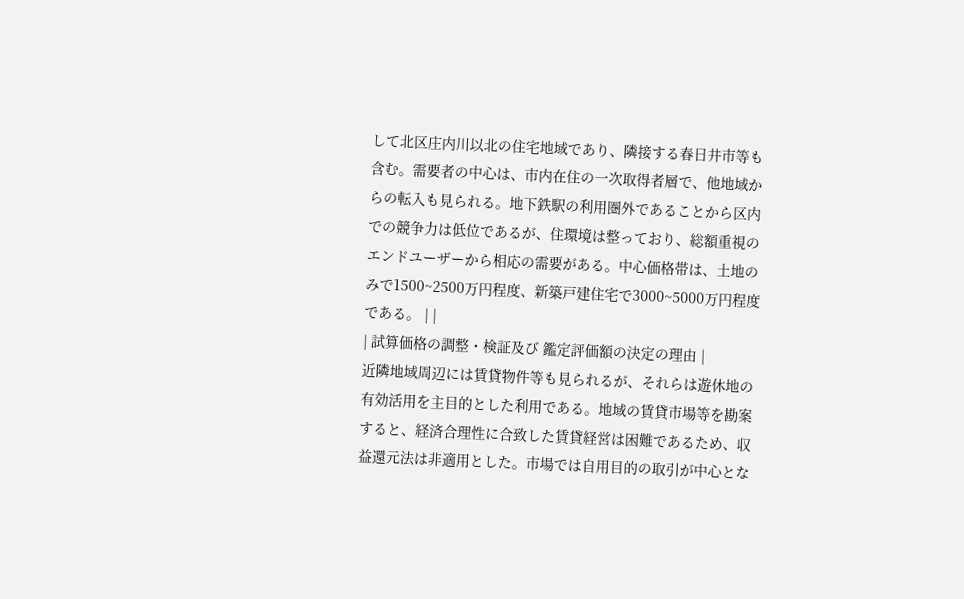して北区庄内川以北の住宅地域であり、隣接する春日井市等も含む。需要者の中心は、市内在住の一次取得者層で、他地域からの転入も見られる。地下鉄駅の利用圏外であることから区内での競争力は低位であるが、住環境は整っており、総額重視のエンドユーザーから相応の需要がある。中心価格帯は、土地のみで1500~2500万円程度、新築戸建住宅で3000~5000万円程度である。 | |
| 試算価格の調整・検証及び 鑑定評価額の決定の理由 |
近隣地域周辺には賃貸物件等も見られるが、それらは遊休地の有効活用を主目的とした利用である。地域の賃貸市場等を勘案すると、経済合理性に合致した賃貸経営は困難であるため、収益還元法は非適用とした。市場では自用目的の取引が中心とな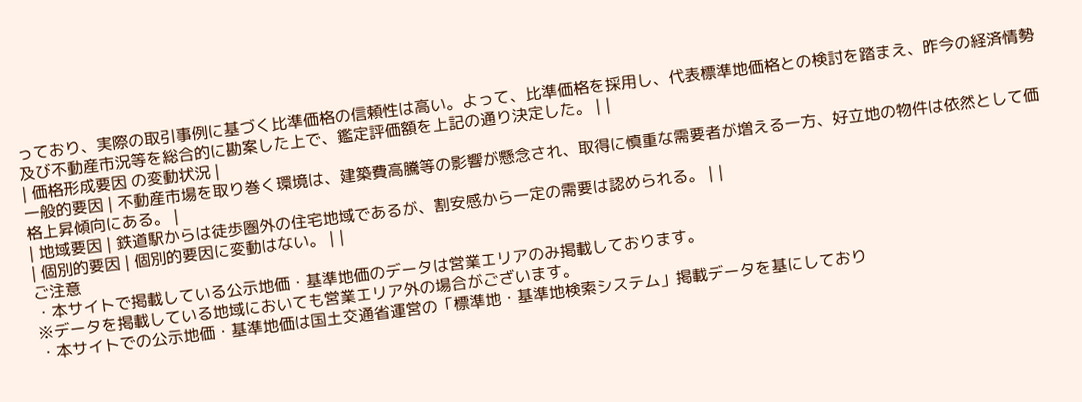っており、実際の取引事例に基づく比準価格の信頼性は高い。よって、比準価格を採用し、代表標準地価格との検討を踏まえ、昨今の経済情勢及び不動産市況等を総合的に勘案した上で、鑑定評価額を上記の通り決定した。 | |
| 価格形成要因 の変動状況 |
一般的要因 | 不動産市場を取り巻く環境は、建築費高騰等の影響が懸念され、取得に慎重な需要者が増える一方、好立地の物件は依然として価格上昇傾向にある。 |
| 地域要因 | 鉄道駅からは徒歩圏外の住宅地域であるが、割安感から一定の需要は認められる。 | |
| 個別的要因 | 個別的要因に変動はない。 | |
ご注意
・本サイトで掲載している公示地価・基準地価のデータは営業エリアのみ掲載しております。
※データを掲載している地域においても営業エリア外の場合がございます。
・本サイトでの公示地価・基準地価は国土交通省運営の「標準地・基準地検索システム」掲載データを基にしており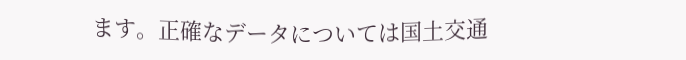ます。正確なデータについては国土交通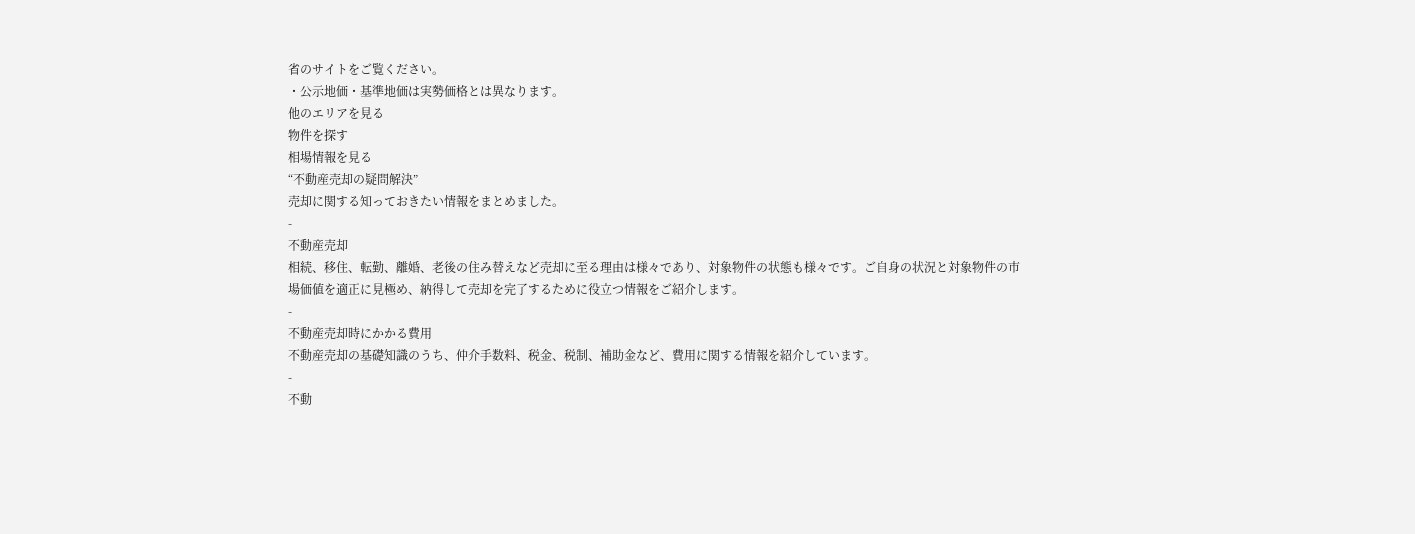省のサイトをご覧ください。
・公示地価・基準地価は実勢価格とは異なります。
他のエリアを見る
物件を探す
相場情報を見る
“不動産売却の疑問解決”
売却に関する知っておきたい情報をまとめました。
-
不動産売却
相続、移住、転勤、離婚、老後の住み替えなど売却に至る理由は様々であり、対象物件の状態も様々です。ご自身の状況と対象物件の市場価値を適正に見極め、納得して売却を完了するために役立つ情報をご紹介します。
-
不動産売却時にかかる費用
不動産売却の基礎知識のうち、仲介手数料、税金、税制、補助金など、費用に関する情報を紹介しています。
-
不動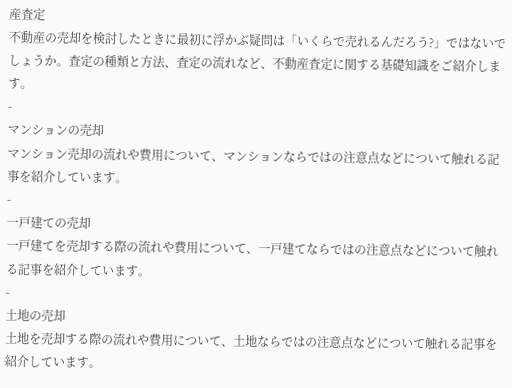産査定
不動産の売却を検討したときに最初に浮かぶ疑問は「いくらで売れるんだろう?」ではないでしょうか。査定の種類と方法、査定の流れなど、不動産査定に関する基礎知識をご紹介します。
-
マンションの売却
マンション売却の流れや費用について、マンションならではの注意点などについて触れる記事を紹介しています。
-
一戸建ての売却
一戸建てを売却する際の流れや費用について、一戸建てならではの注意点などについて触れる記事を紹介しています。
-
土地の売却
土地を売却する際の流れや費用について、土地ならではの注意点などについて触れる記事を紹介しています。